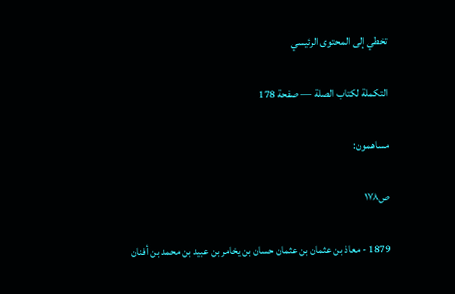تخطي إلى المحتوى الرئيسي

التكملة لكتاب الصلة — صفحة 178

مساهمون:

ص١٧٨

1879 - معاذ بن عثمان بن عثمان حسان بن يخامر بن عبيد بن محمد بن أفنان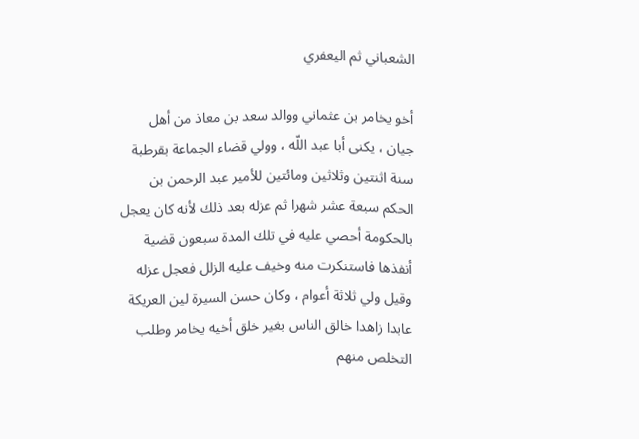الشعباني ثم اليعفري

أخو يخامر بن عثماني ووالد سعد بن معاذ من أهل جيان ، يكنى أبا عبد اللّه ، وولي قضاء الجماعة بقرطبة سنة اثنتين وثلاثين ومائتين للأمير عبد الرحمن بن الحكم سبعة عشر شهرا ثم عزله بعد ذلك لأنه كان يعجل بالحكومة أحصي عليه في تلك المدة سبعون قضية أنفذها فاستنكرت منه وخيف عليه الزلل فعجل عزله وقيل ولي ثلاثة أعوام ، وكان حسن السيرة لين العريكة عابدا زاهدا خالق الناس بغير خلق أخيه يخامر وطلب التخلص منهم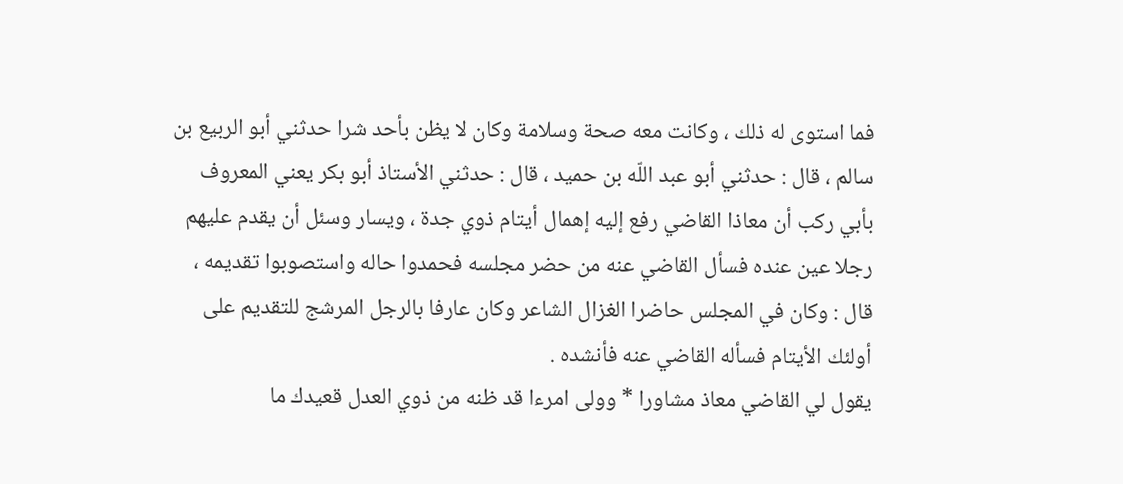فما استوى له ذلك ، وكانت معه صحة وسلامة وكان لا يظن بأحد شرا حدثني أبو الربيع بن سالم ، قال : حدثني أبو عبد اللّه بن حميد ، قال : حدثني الأستاذ أبو بكر يعني المعروف بأبي ركب أن معاذا القاضي رفع إليه إهمال أيتام ذوي جدة ، ويسار وسئل أن يقدم عليهم رجلا عين عنده فسأل القاضي عنه من حضر مجلسه فحمدوا حاله واستصوبوا تقديمه ، قال : وكان في المجلس حاضرا الغزال الشاعر وكان عارفا بالرجل المرشج للتقديم على أولئك الأيتام فسأله القاضي عنه فأنشده .
يقول لي القاضي معاذ مشاورا * وولى امرءا قد ظنه من ذوي العدل قعيدك ما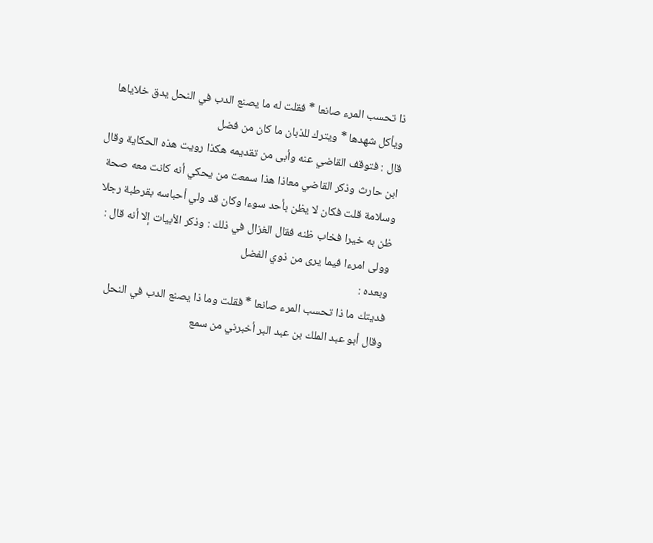ذا تحسب المرء صانعا * فقلت له ما يصنع الدب في النحل يدق خلاياها ويأكل شهدها * ويترك للذبان ما كان من فضل
قال : فتوقف القاضي عنه وأبى من تقديمه هكذا رويت هذه الحكاية وقال ابن حارث وذكر القاضي معاذا هذا سمعت من يحكي أنه كانت معه صحة وسلامة قلت فكان لا يظن بأحد سوءا وكان قد ولي أحباسه بقرطبة رجلا ظن به خيرا فخاب ظنه فقال الغزال في ذلك : وذكر الأبيات إلا أنه قال :
وولى امرءا فيما يرى من ذوي الفضل
وبعده :
فديتك ما ذا تحسب المرء صانعا * فقلت وما ذا يصنع الدب في النحل
وقال أبو عبد الملك بن عبد البر أخبرني من سمع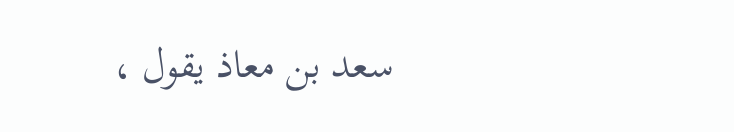سعد بن معاذ يقول ،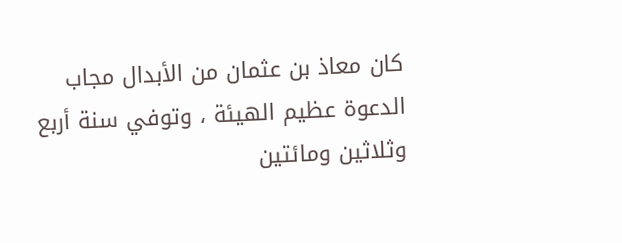كان معاذ بن عثمان من الأبدال مجاب الدعوة عظيم الهيئة ، وتوفي سنة أربع وثلاثين ومائتين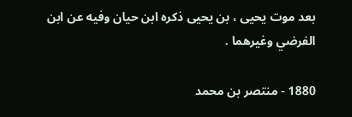بعد موت يحيى ، بن يحيى ذكره ابن حيان وفيه عن ابن الفرضي وغيرهما .

1880 - منتصر بن محمد